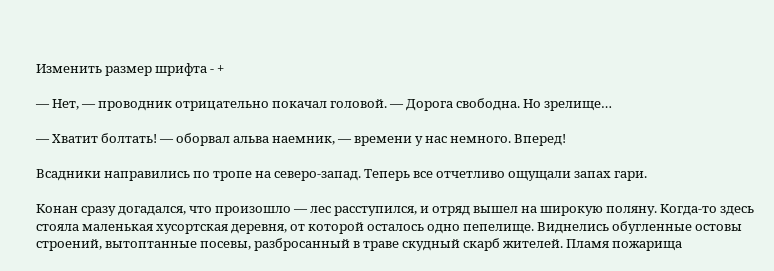Изменить размер шрифта - +

— Нет, — проводник отрицательно покачал головой. — Дорога свободна. Но зрелище…

— Хватит болтать! — оборвал альва наемник, — времени у нас немного. Вперед!

Всадники направились по тропе на северо-запад. Теперь все отчетливо ощущали запах гари.

Конан сразу догадался, что произошло — лес расступился, и отряд вышел на широкую поляну. Когда-то здесь стояла маленькая хусортская деревня, от которой осталось одно пепелище. Виднелись обугленные остовы строений, вытоптанные посевы, разбросанный в траве скудный скарб жителей. Пламя пожарища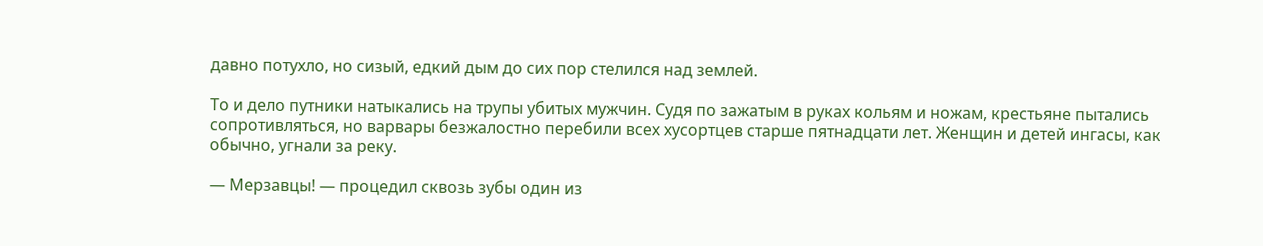давно потухло, но сизый, едкий дым до сих пор стелился над землей.

То и дело путники натыкались на трупы убитых мужчин. Судя по зажатым в руках кольям и ножам, крестьяне пытались сопротивляться, но варвары безжалостно перебили всех хусортцев старше пятнадцати лет. Женщин и детей ингасы, как обычно, угнали за реку.

— Мерзавцы! — процедил сквозь зубы один из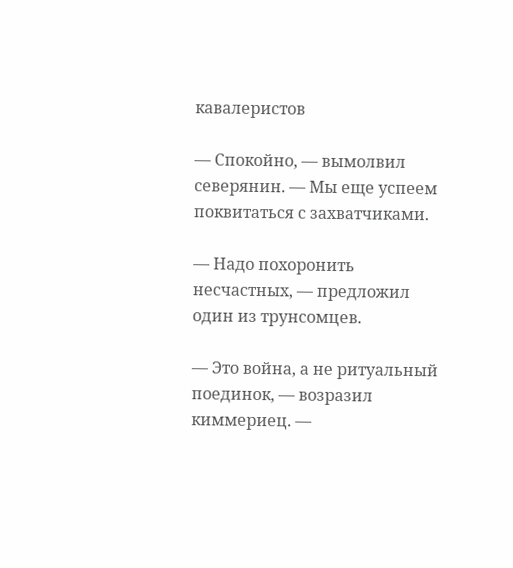кавалеристов

— Спокойно, — вымолвил северянин. — Мы еще успеем поквитаться с захватчиками.

— Надо похоронить несчастных, — предложил один из трунсомцев.

— Это война, а не ритуальный поединок, — возразил киммериец. —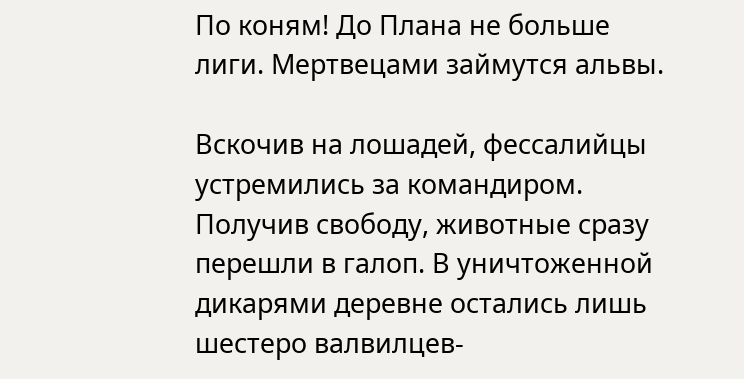По коням! До Плана не больше лиги. Мертвецами займутся альвы.

Вскочив на лошадей, фессалийцы устремились за командиром. Получив свободу, животные сразу перешли в галоп. В уничтоженной дикарями деревне остались лишь шестеро валвилцев-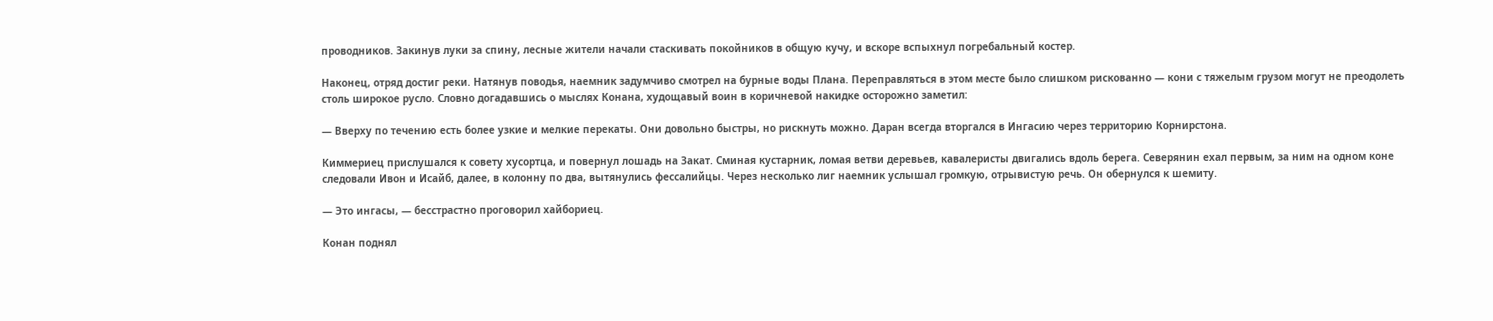проводников. Закинув луки за спину, лесные жители начали стаскивать покойников в общую кучу, и вскоре вспыхнул погребальный костер.

Наконец, отряд достиг реки. Натянув поводья, наемник задумчиво смотрел на бурные воды Плана. Переправляться в этом месте было слишком рискованно — кони с тяжелым грузом могут не преодолеть столь широкое русло. Словно догадавшись о мыслях Конана, худощавый воин в коричневой накидке осторожно заметил:

— Вверху по течению есть более узкие и мелкие перекаты. Они довольно быстры, но рискнуть можно. Даран всегда вторгался в Ингасию через территорию Корнирстона.

Киммериец прислушался к совету хусортца, и повернул лошадь на Закат. Сминая кустарник, ломая ветви деревьев, кавалеристы двигались вдоль берега. Северянин ехал первым, за ним на одном коне следовали Ивон и Исайб, далее, в колонну по два, вытянулись фессалийцы. Через несколько лиг наемник услышал громкую, отрывистую речь. Он обернулся к шемиту.

— Это ингасы, — бесстрастно проговорил хайбориец.

Конан поднял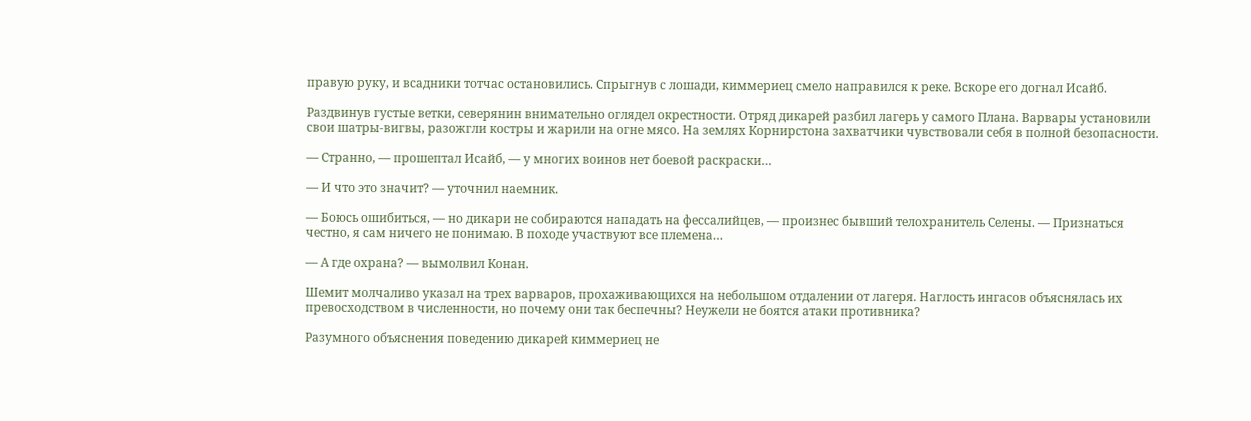правую руку, и всадники тотчас остановились. Спрыгнув с лошади, киммериец смело направился к реке. Вскоре его догнал Исайб.

Раздвинув густые ветки, северянин внимательно оглядел окрестности. Отряд дикарей разбил лагерь у самого Плана. Варвары установили свои шатры-вигвы, разожгли костры и жарили на огне мясо. На землях Корнирстона захватчики чувствовали себя в полной безопасности.

— Странно, — прошептал Исайб, — у многих воинов нет боевой раскраски…

— И что это значит? — уточнил наемник.

— Боюсь ошибиться, — но дикари не собираются нападать на фессалийцев, — произнес бывший телохранитель Селены. — Признаться честно, я сам ничего не понимаю. В походе участвуют все племена…

— А где охрана? — вымолвил Конан.

Шемит молчаливо указал на трех варваров, прохаживающихся на небольшом отдалении от лагеря. Наглость ингасов объяснялась их превосходством в численности, но почему они так беспечны? Неужели не боятся атаки противника?

Разумного объяснения поведению дикарей киммериец не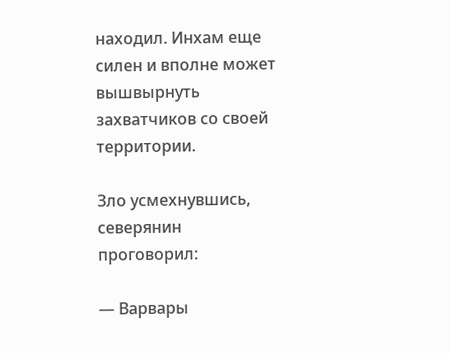находил. Инхам еще силен и вполне может вышвырнуть захватчиков со своей территории.

Зло усмехнувшись, северянин проговорил:

— Варвары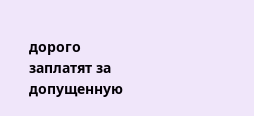дорого заплатят за допущенную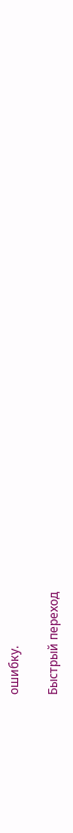ошибку.

Быстрый переход